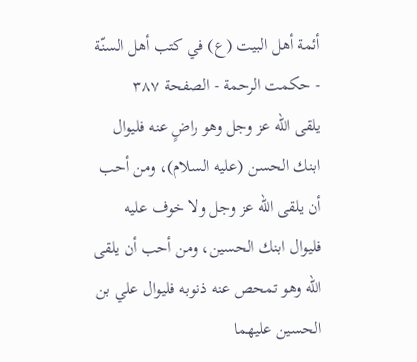أئمة أهل البيت (ع) في كتب أهل السنّة - حكمت الرحمة - الصفحة ٣٨٧
يلقى الله عز وجل وهو راضٍ عنه فليوال ابنك الحسن (عليه السلام)، ومن أحب أن يلقى الله عز وجل ولا خوف عليه فليوال ابنك الحسين، ومن أحب أن يلقى الله وهو تمحص عنه ذنوبه فليوال علي بن الحسين عليهما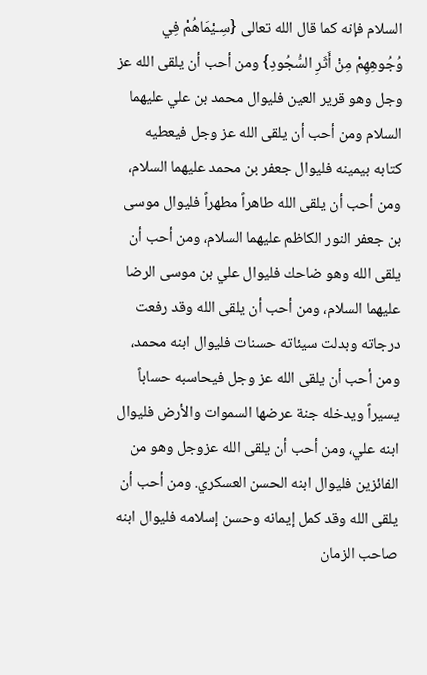السلام فإنه كما قال الله تعالى {سِـيْمَاهُمْ فِي وُجُوهِهِمْ مِنْ أَثَرِ السُّجُودِ} ومن أحب أن يلقى الله عز وجل وهو قرير العين فليوال محمد بن علي عليهما السلام ومن أحب أن يلقى الله عز وجل فيعطيه كتابه بيمينه فليوال جعفر بن محمد عليهما السلام، ومن أحب أن يلقى الله طاهراً مطهراً فليوال موسى بن جعفر النور الكاظم عليهما السلام، ومن أحب أن يلقى الله وهو ضاحك فليوال علي بن موسى الرضا عليهما السلام، ومن أحب أن يلقى الله وقد رفعت درجاته وبدلت سيئاته حسنات فليوال ابنه محمد، ومن أحب أن يلقى الله عز وجل فيحاسبه حساباً يسيراً ويدخله جنة عرضها السموات والأرض فليوال ابنه علي، ومن أحب أن يلقى الله عزوجل وهو من الفائزين فليوال ابنه الحسن العسكري. ومن أحب أن يلقى الله وقد كمل إيمانه وحسن إسلامه فليوال ابنه صاحب الزمان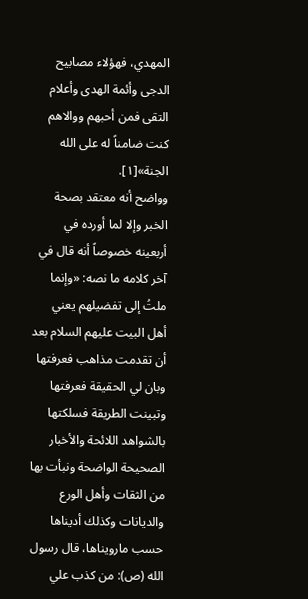المهدي، فهؤلاء مصابيح الدجى وأئمة الهدى وأعلام التقى فمن أحبهم ووالاهم كنت ضامناً له على الله الجنة»[١].
وواضح أنه معتقد بصحة الخبر وإلا لما أورده في أربعينه خصوصاً أنه قال في آخر كلامه ما نصه: «وإنما ملتُ إلى تفضيلهم يعني أهل البيت عليهم السلام بعد أن تقدمت مذاهب فعرفتها وبان لي الحقيقة فعرفتها وتبينت الطريقة فسلكتها بالشواهد اللائحة والأخبار الصحيحة الواضحة ونبأت بها من الثقات وأهل الورع والديانات وكذلك أديناها حسب مارويناها، قال رسول الله (ص): من كذب علي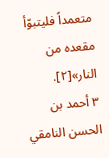متعمداً فليتبوّأ مقعده من النار»[٢].
٣ أحمد بن الحسن النامقي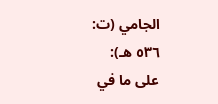الجامي (ت: ٥٣٦ هـ):
على ما في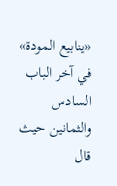«ينابيع المودة» في آخر الباب السادس والثمانين حيث قال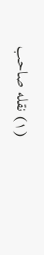(١) نقله صاحب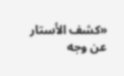«كشف الأستار عن وجه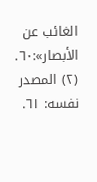الغائب عن الأبصار»:٦٠.
(٢) المصدر نفسه: ٦١.